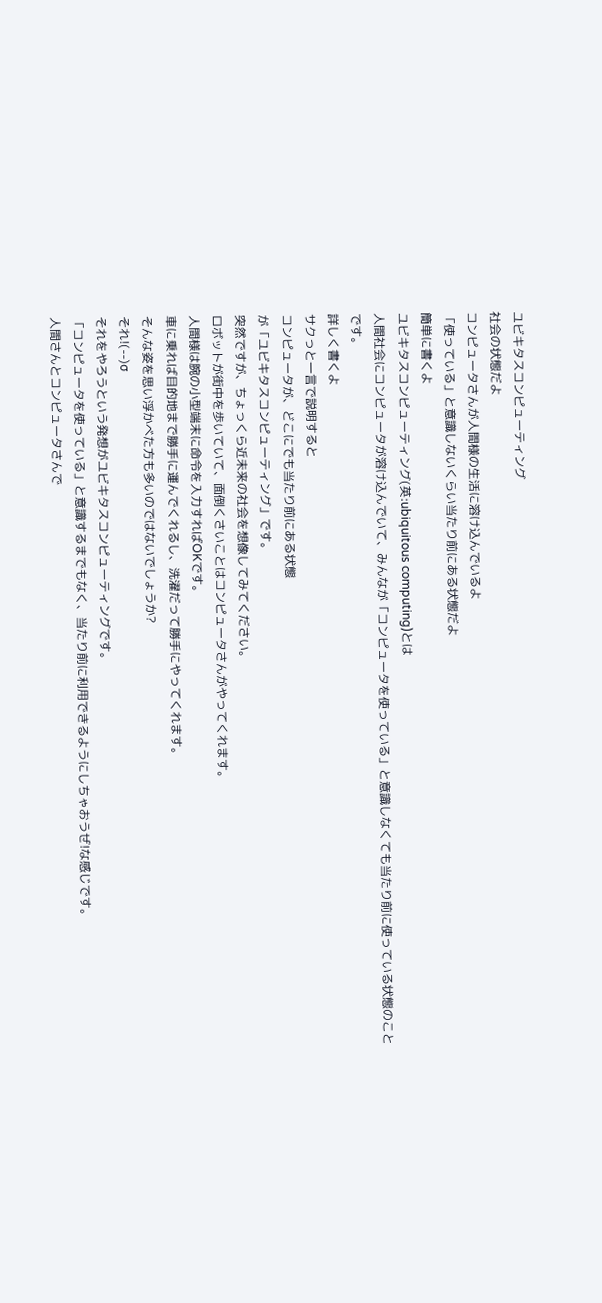ユビキタスコンピューティング
社会の状態だよ
コンピュータさんが人間様の生活に溶け込んでいるよ
「使っている」と意識しないくらい当たり前にある状態だよ
簡単に書くよ
ユビキタスコンピューティング(英:ubiquitous computing)とは
人間社会にコンピュータが溶け込んでいて、みんなが「コンピュータを使っている」と意識しなくても当たり前に使っている状態のこと
です。
詳しく書くよ
サクっと一言で説明すると
コンピュータが、どこにでも当たり前にある状態
が「ユビキタスコンピューティング」です。
突然ですが、ちょっくら近未来の社会を想像してみてください。
ロボットが街中を歩いていて、面倒くさいことはコンピュータさんがやってくれます。
人間様は腕の小型端末に命令を入力すればOKです。
車に乗れば目的地まで勝手に運んでくれるし、洗濯だって勝手にやってくれます。
そんな姿を思い浮かべた方も多いのではないでしょうか?
それ!(--)σ
それをやろうという発想がユビキタスコンピューティングです。
「コンピュータを使っている」と意識するまでもなく、当たり前に利用できるようにしちゃおうぜ!な感じです。
人間さんとコンピュータさんで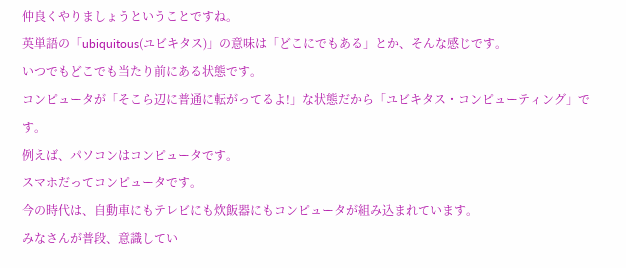仲良くやりましょうということですね。
英単語の「ubiquitous(ユビキタス)」の意味は「どこにでもある」とか、そんな感じです。
いつでもどこでも当たり前にある状態です。
コンピュータが「そこら辺に普通に転がってるよ!」な状態だから「ユビキタス・コンピューティング」です。
例えば、パソコンはコンピュータです。
スマホだってコンピュータです。
今の時代は、自動車にもテレビにも炊飯器にもコンピュータが組み込まれています。
みなさんが普段、意識してい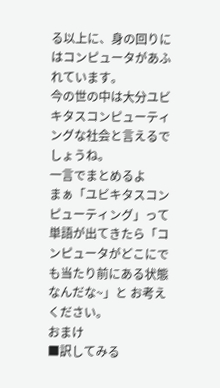る以上に、身の回りにはコンピュータがあふれています。
今の世の中は大分ユビキタスコンピューティングな社会と言えるでしょうね。
一言でまとめるよ
まぁ「ユビキタスコンピューティング」って単語が出てきたら「コンピュータがどこにでも当たり前にある状態なんだな~」と お考えください。
おまけ
■訳してみる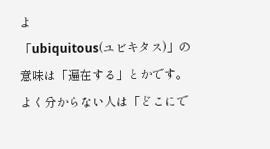よ
「ubiquitous(ユビキタス)」の意味は「遍在する」とかです。
よく分からない人は「どこにで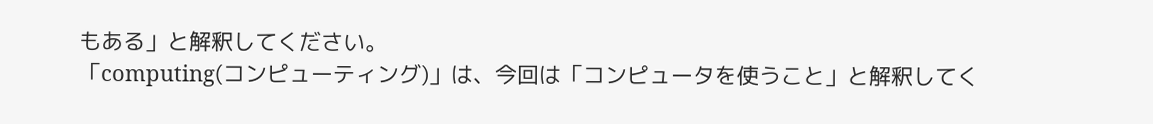もある」と解釈してください。
「computing(コンピューティング)」は、今回は「コンピュータを使うこと」と解釈してく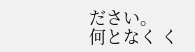ださい。
何となく く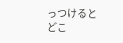っつけると
どこ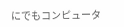にでもコンピュータ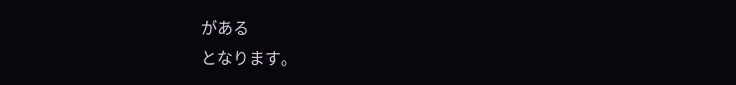がある
となります。